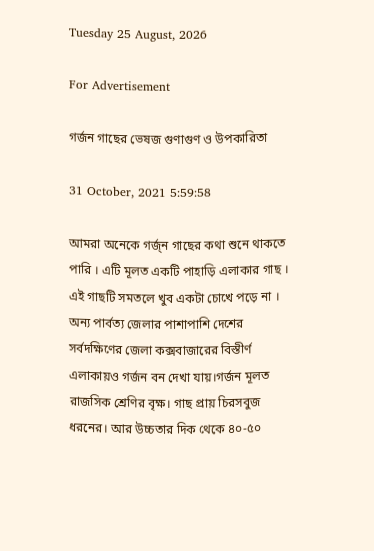Tuesday 25 August, 2026

For Advertisement

গর্জন গাছের ভেষজ গুণাগুণ ও উপকারিতা

31 October, 2021 5:59:58

আমরা অনেকে গর্জ্ন গাছের কথা শুনে থাকতে পারি । এটি মূলত একটি পাহাড়ি এলাকার গাছ । এই গাছটি সমতলে খুব একটা চোখে পড়ে না । অন্য পার্বত্য জেলার পাশাপাশি দেশের সর্বদক্ষিণের জেলা কক্সবাজারের বিস্তীর্ণ এলাকায়ও গর্জন বন দেখা যায়।গর্জন মূলত রাজসিক শ্রেণির বৃক্ষ। গাছ প্রায় চিরসবুজ ধরনের। আর উচ্চতার দিক থেকে ৪০-৫০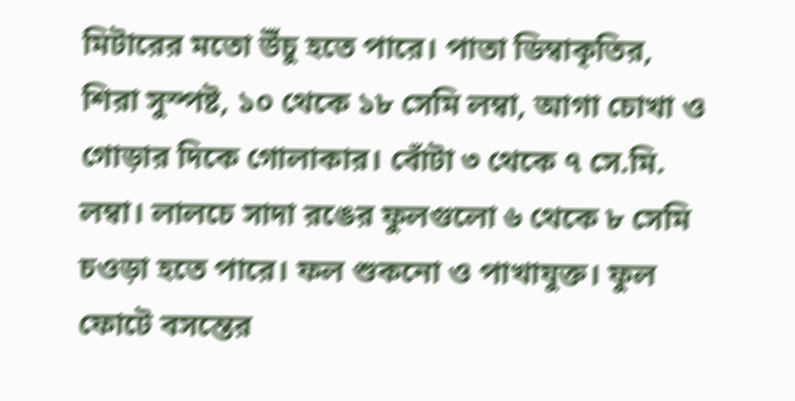মিটারের মতো উঁচু হতে পারে। পাতা ডিম্বাকৃতির, শিরা সুস্পষ্ট, ১০ থেকে ১৮ সেমি লম্বা, আগা চোখা ও গোড়ার দিকে গোলাকার। বোঁটা ৩ থেকে ৭ সে.মি. লম্বা। লালচে সাদা রঙের ফুলগুলো ৬ থেকে ৮ সেমি চওড়া হতে পারে। ফল শুকনো ও পাখাযুক্ত। ফুল ফোটে বসন্তের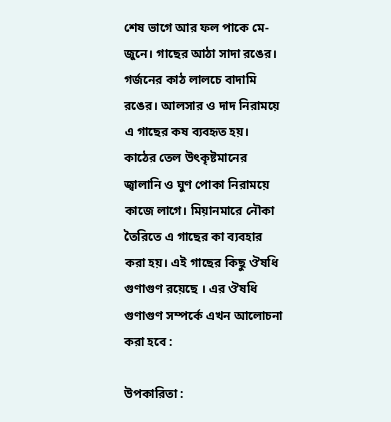শেষ ভাগে আর ফল পাকে মে-জুনে। গাছের আঠা সাদা রঙের। গর্জনের কাঠ লালচে বাদামি রঙের। আলসার ও দাদ নিরাময়ে এ গাছের কষ ব্যবহৃত হয়। কাঠের তেল উৎকৃষ্টমানের জ্বালানি ও ঘুণ পোকা নিরাময়ে কাজে লাগে। মিয়ানমারে নৌকা তৈরিতে এ গাছের কা ব্যবহার করা হয়। এই গাছের কিছু ঔষধি গুণাগুণ রয়েছে । এর ঔষধি গুণাগুণ সম্পর্কে এখন আলোচনা করা হবে :

উপকারিতা :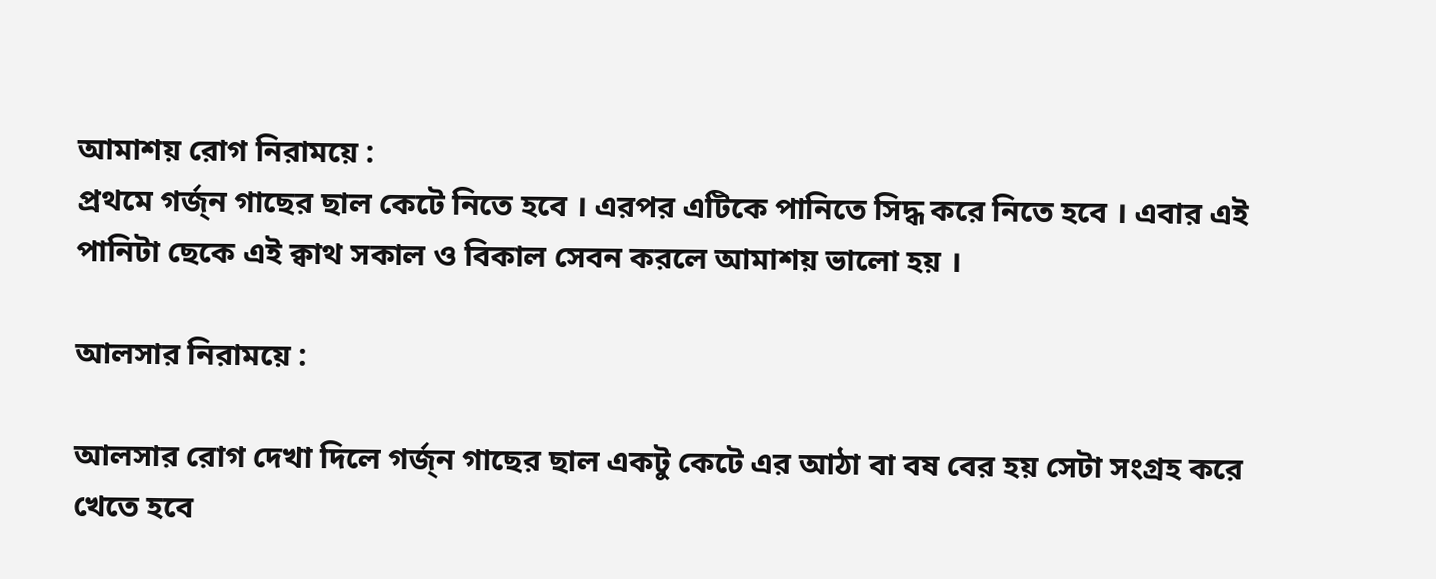আমাশয় রোগ নিরাময়ে :
প্রথমে গর্জ্ন গাছের ছাল কেটে নিতে হবে । এরপর এটিকে পানিতে সিদ্ধ করে নিতে হবে । এবার এই পানিটা ছেকে এই ক্বাথ সকাল ও বিকাল সেবন করলে আমাশয় ভালো হয় ।

আলসার নিরাময়ে :

আলসার রোগ দেখা দিলে গর্জ্ন গাছের ছাল একটু কেটে এর আঠা বা বষ বের হয় সেটা সংগ্রহ করে খেতে হবে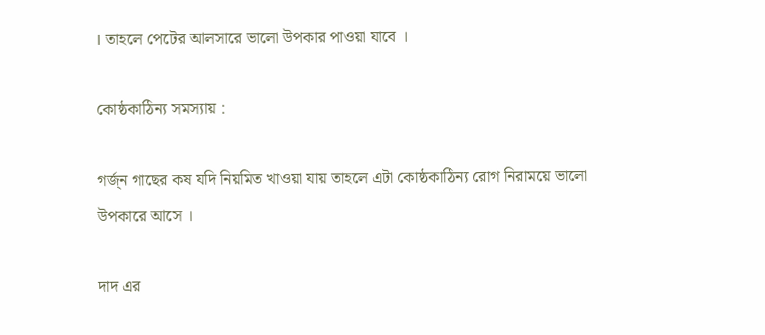। তাহলে পেটের আলসারে ভালো উপকার পাওয়া যাবে ।

কোষ্ঠকাঠিন্য সমস্যায় :

গর্জ্ন গাছের কষ যদি নিয়মিত খাওয়া যায় তাহলে এটা কোষ্ঠকাঠিন্য রোগ নিরাময়ে ভালো উপকারে আসে ।

দাদ এর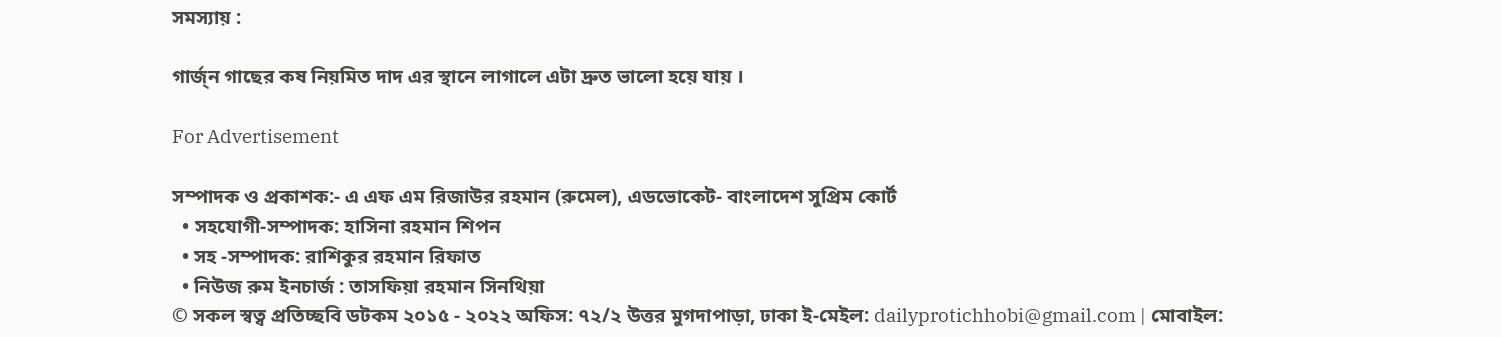সমস্যায় :

গার্জ্ন গাছের কষ নিয়মিত দাদ এর স্থানে লাগালে এটা দ্রুত ভালো হয়ে যায় ।

For Advertisement

সম্পাদক ও প্রকাশক:- এ এফ এম রিজাউর রহমান (রুমেল), এডভোকেট- বাংলাদেশ সুপ্রিম কোর্ট
  • সহযোগী-সম্পাদক: হাসিনা রহমান শিপন
  • সহ -সম্পাদক: রাশিকুর রহমান রিফাত
  • নিউজ রুম ইনচার্জ : তাসফিয়া রহমান সিনথিয়া
© সকল স্বত্ব প্রতিচ্ছবি ডটকম ২০১৫ - ২০২২ অফিস: ৭২/২ উত্তর মুগদাপাড়া, ঢাকা ই-মেইল: dailyprotichhobi@gmail.com | মোবাইল: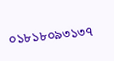০১৮১৮০৯৩১৩৭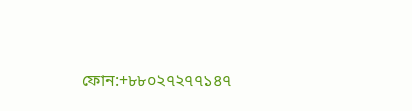ফোন:+৮৮০২৭২৭৭১৪৭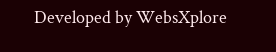Developed by WebsXplore